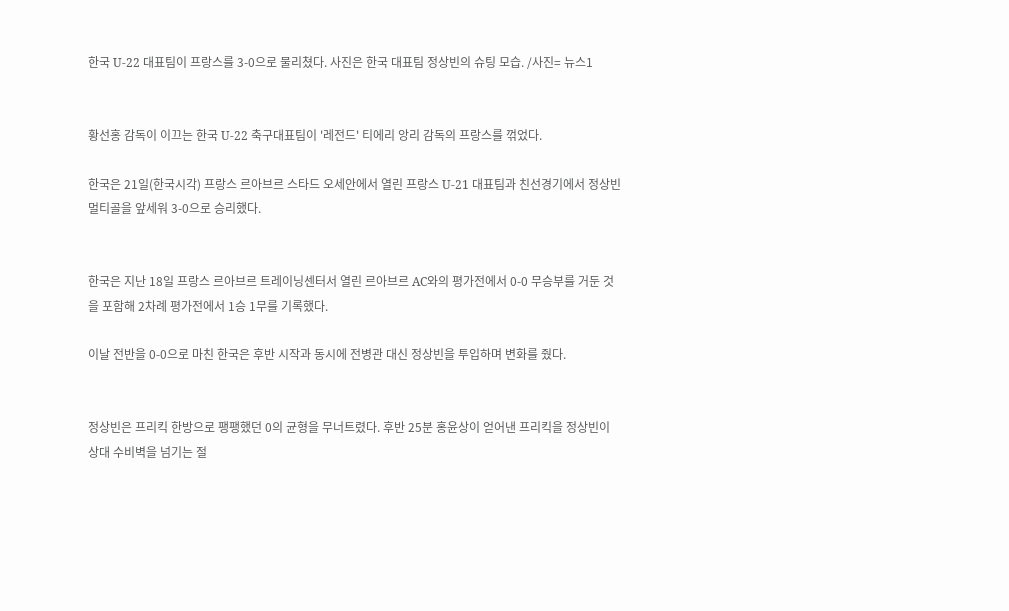한국 U-22 대표팀이 프랑스를 3-0으로 물리쳤다. 사진은 한국 대표팀 정상빈의 슈팅 모습. /사진= 뉴스1


황선홍 감독이 이끄는 한국 U-22 축구대표팀이 '레전드' 티에리 앙리 감독의 프랑스를 꺾었다.

한국은 21일(한국시각) 프랑스 르아브르 스타드 오세안에서 열린 프랑스 U-21 대표팀과 친선경기에서 정상빈 멀티골을 앞세워 3-0으로 승리했다.


한국은 지난 18일 프랑스 르아브르 트레이닝센터서 열린 르아브르 AC와의 평가전에서 0-0 무승부를 거둔 것을 포함해 2차례 평가전에서 1승 1무를 기록했다.

이날 전반을 0-0으로 마친 한국은 후반 시작과 동시에 전병관 대신 정상빈을 투입하며 변화를 줬다.


정상빈은 프리킥 한방으로 팽팽했던 0의 균형을 무너트렸다. 후반 25분 홍윤상이 얻어낸 프리킥을 정상빈이 상대 수비벽을 넘기는 절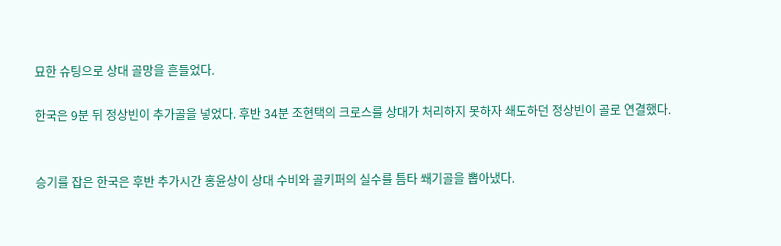묘한 슈팅으로 상대 골망을 흔들었다.

한국은 9분 뒤 정상빈이 추가골을 넣었다. 후반 34분 조현택의 크로스를 상대가 처리하지 못하자 쇄도하던 정상빈이 골로 연결했다.


승기를 잡은 한국은 후반 추가시간 홍윤상이 상대 수비와 골키퍼의 실수를 틈타 쐐기골을 뽑아냈다.